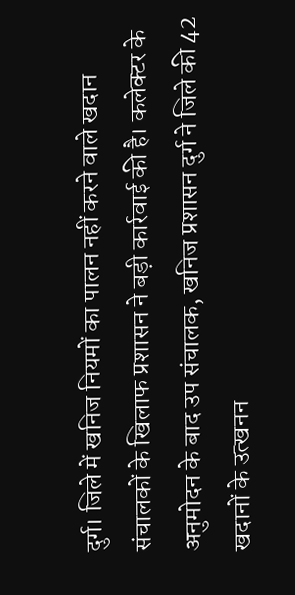दुर्ग। जिले में खनिज नियमों का पालन नहीं करने वाले खदान संचालकों के खिलाफ प्रशासन ने बड़ी कार्रवाई की है। कलेक्टर के अनुमोदन के बाद उप संचालक, खनिज प्रशासन दुर्ग ने जिले की 42 खदानों के उत्खनन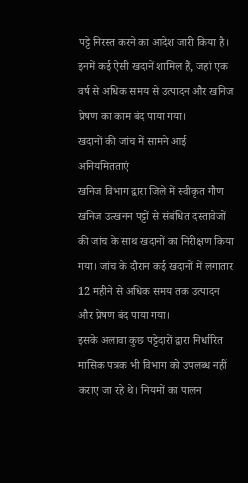पट्टे निरस्त करने का आदेश जारी किया है। इनमें कई ऐसी खदानें शामिल हैं, जहां एक वर्ष से अधिक समय से उत्पादन और खनिज प्रेषण का काम बंद पाया गया।
खदानों की जांच में सामने आई अनियमितताएं
खनिज विभाग द्वारा जिले में स्वीकृत गौण खनिज उत्खनन पट्टों से संबंधित दस्तावेजों की जांच के साथ खदानों का निरीक्षण किया गया। जांच के दौरान कई खदानों में लगातार 12 महीने से अधिक समय तक उत्पादन और प्रेषण बंद पाया गया।
इसके अलावा कुछ पट्टेदारों द्वारा निर्धारित मासिक पत्रक भी विभाग को उपलब्ध नहीं कराए जा रहे थे। नियमों का पालन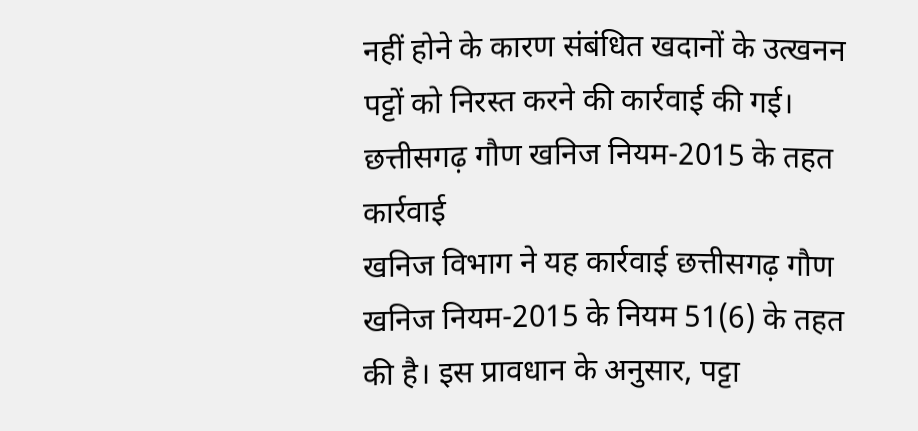नहीं होने के कारण संबंधित खदानों के उत्खनन पट्टों को निरस्त करने की कार्रवाई की गई।
छत्तीसगढ़ गौण खनिज नियम-2015 के तहत कार्रवाई
खनिज विभाग ने यह कार्रवाई छत्तीसगढ़ गौण खनिज नियम-2015 के नियम 51(6) के तहत की है। इस प्रावधान के अनुसार, पट्टा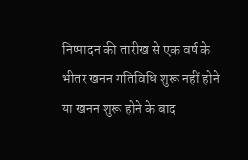निष्पादन की तारीख से एक वर्ष के भीतर खनन गतिविधि शुरू नहीं होने या खनन शुरू होने के बाद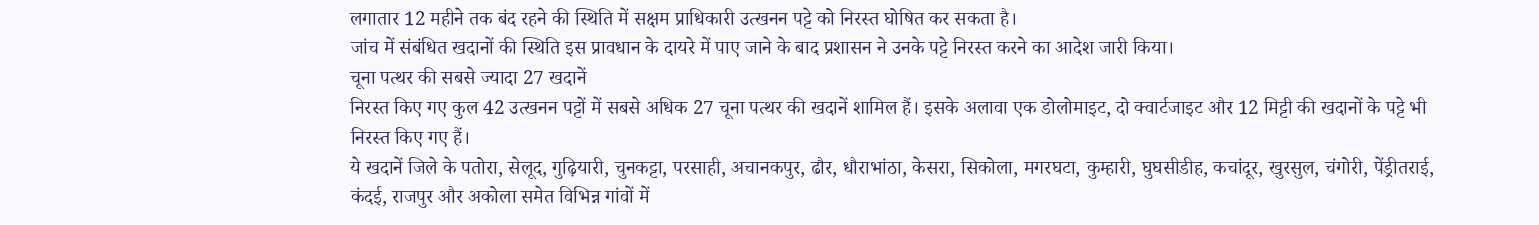लगातार 12 महीने तक बंद रहने की स्थिति में सक्षम प्राधिकारी उत्खनन पट्टे को निरस्त घोषित कर सकता है।
जांच में संबंधित खदानों की स्थिति इस प्रावधान के दायरे में पाए जाने के बाद प्रशासन ने उनके पट्टे निरस्त करने का आदेश जारी किया।
चूना पत्थर की सबसे ज्यादा 27 खदानें
निरस्त किए गए कुल 42 उत्खनन पट्टों में सबसे अधिक 27 चूना पत्थर की खदानें शामिल हैं। इसके अलावा एक डोलोमाइट, दो क्वार्टजाइट और 12 मिट्टी की खदानों के पट्टे भी निरस्त किए गए हैं।
ये खदानें जिले के पतोरा, सेलूद, गुढ़ियारी, चुनकट्टा, परसाही, अचानकपुर, ढौर, धौराभांठा, केसरा, सिकोला, मगरघटा, कुम्हारी, घुघसीडीह, कचांदूर, खुरसुल, चंगोरी, पेंड्रीतराई, कंदई, राजपुर और अकोला समेत विभिन्न गांवों में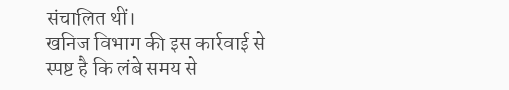संचालित थीं।
खनिज विभाग की इस कार्रवाई से स्पष्ट है कि लंबे समय से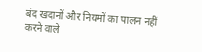बंद खदानों और नियमों का पालन नहीं करने वाले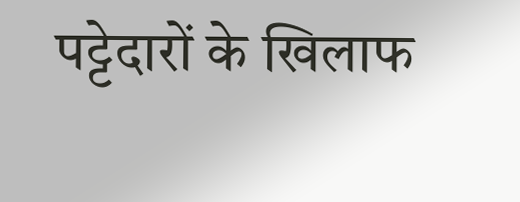पट्टेदारों के खिलाफ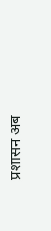प्रशासन अब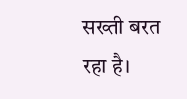सख्ती बरत रहा है।